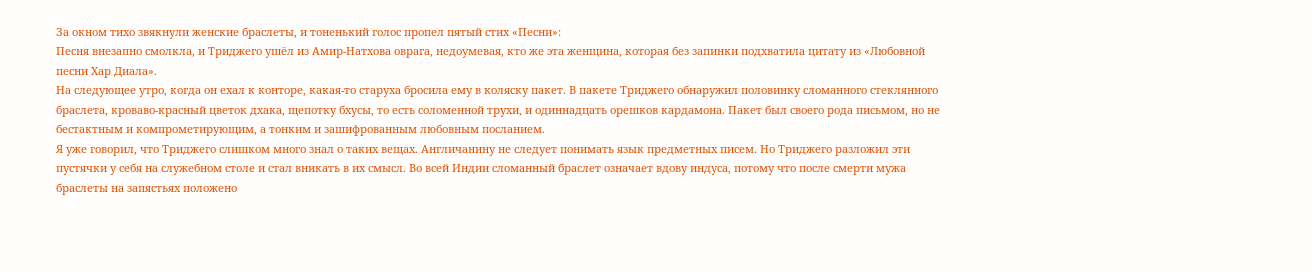За окном тихо звякнули женские браслеты, и тоненький голос пропел пятый стих «Песни»:
Песня внезапно смолкла, и Триджего ушёл из Амир-Натхова оврага, недоумевая, кто же эта женщина, которая без запинки подхватила цитату из «Любовной песни Хар Диала».
На следующее утро, когда он ехал к конторе, какая-то старуха бросила ему в коляску пакет. В пакете Триджего обнаружил половинку сломанного стеклянного браслета, кроваво-красный цветок дхака, щепотку бхусы, то есть соломенной трухи, и одиннадцать орешков кардамона. Пакет был своего рода письмом, но не бестактным и компрометирующим, а тонким и зашифрованным любовным посланием.
Я уже говорил, что Триджего слишком много знал о таких вещах. Англичанину не следует понимать язык предметных писем. Но Триджего разложил эти пустячки у себя на служебном столе и стал вникать в их смысл. Во всей Индии сломанный браслет означает вдову индуса, потому что после смерти мужа браслеты на запястьях положено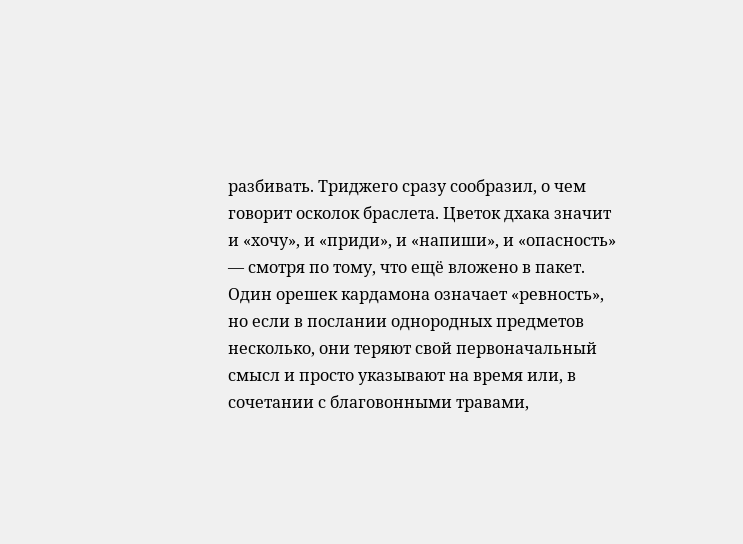разбивать. Триджего сразу сообразил, о чем говорит осколок браслета. Цветок дхака значит и «хочу», и «приди», и «напиши», и «опасность» — смотря по тому, что ещё вложено в пакет. Один орешек кардамона означает «ревность», но если в послании однородных предметов несколько, они теряют свой первоначальный смысл и просто указывают на время или, в сочетании с благовонными травами,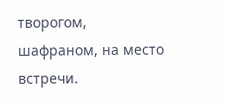творогом, шафраном, на место встречи.